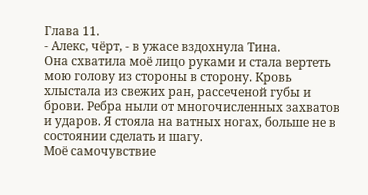Глава 11.
- Алекс, чёрт, - в ужасе вздохнула Тина.
Она схватила моё лицо руками и стала вертеть мою голову из стороны в сторону. Кровь хлыстала из свежих ран, рассеченой губы и брови. Ребра ныли от многочисленных захватов и ударов. Я стояла на ватных ногах, больше не в состоянии сделать и шагу.
Моё самочувствие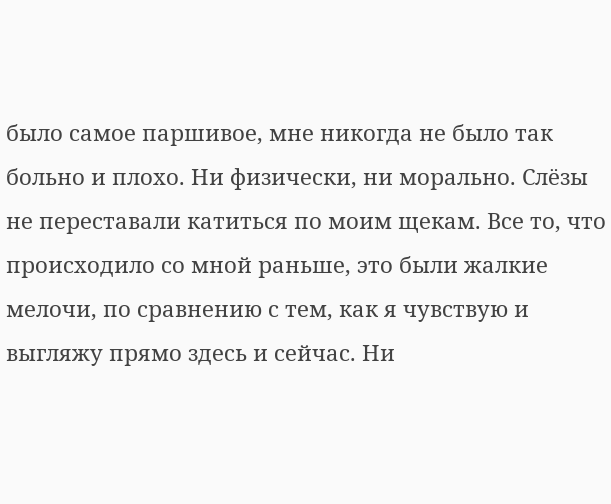было самое паршивое, мне никогда не было так больно и плохо. Ни физически, ни морально. Слёзы не переставали катиться по моим щекам. Все то, что происходило со мной раньше, это были жалкие мелочи, по сравнению с тем, как я чувствую и выгляжу прямо здесь и сейчас. Ни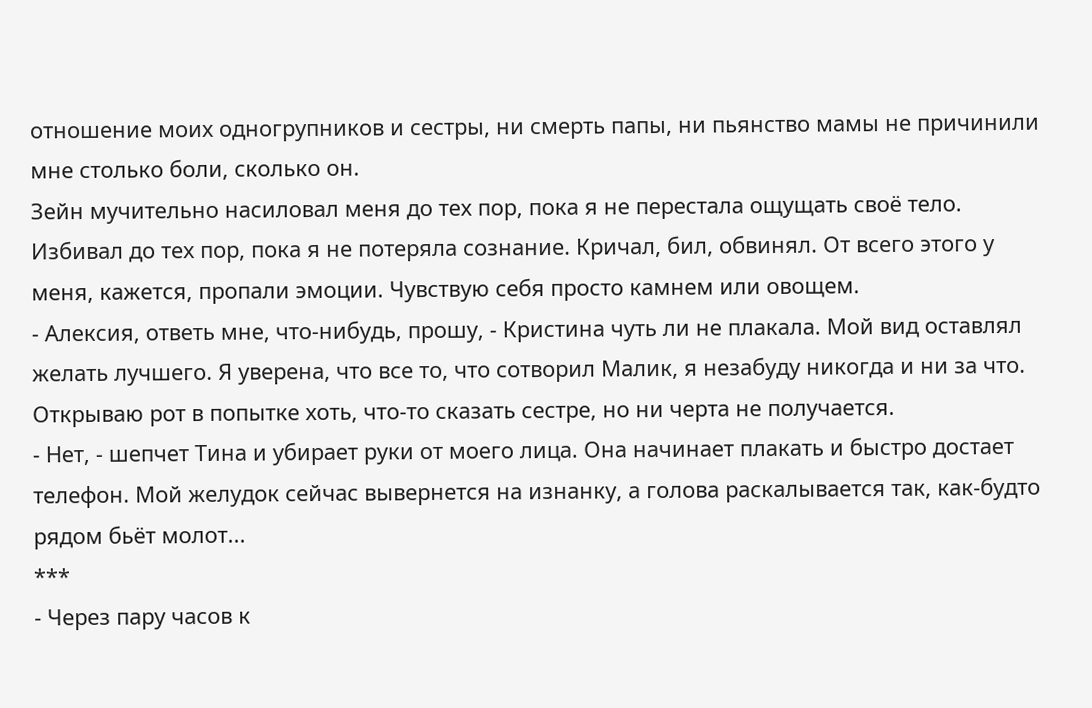отношение моих одногрупников и сестры, ни смерть папы, ни пьянство мамы не причинили мне столько боли, сколько он.
Зейн мучительно насиловал меня до тех пор, пока я не перестала ощущать своё тело. Избивал до тех пор, пока я не потеряла сознание. Кричал, бил, обвинял. От всего этого у меня, кажется, пропали эмоции. Чувствую себя просто камнем или овощем.
- Алексия, ответь мне, что-нибудь, прошу, - Кристина чуть ли не плакала. Мой вид оставлял желать лучшего. Я уверена, что все то, что сотворил Малик, я незабуду никогда и ни за что. Открываю рот в попытке хоть, что-то сказать сестре, но ни черта не получается.
- Нет, - шепчет Тина и убирает руки от моего лица. Она начинает плакать и быстро достает телефон. Мой желудок сейчас вывернется на изнанку, а голова раскалывается так, как-будто рядом бьёт молот...
***
- Через пару часов к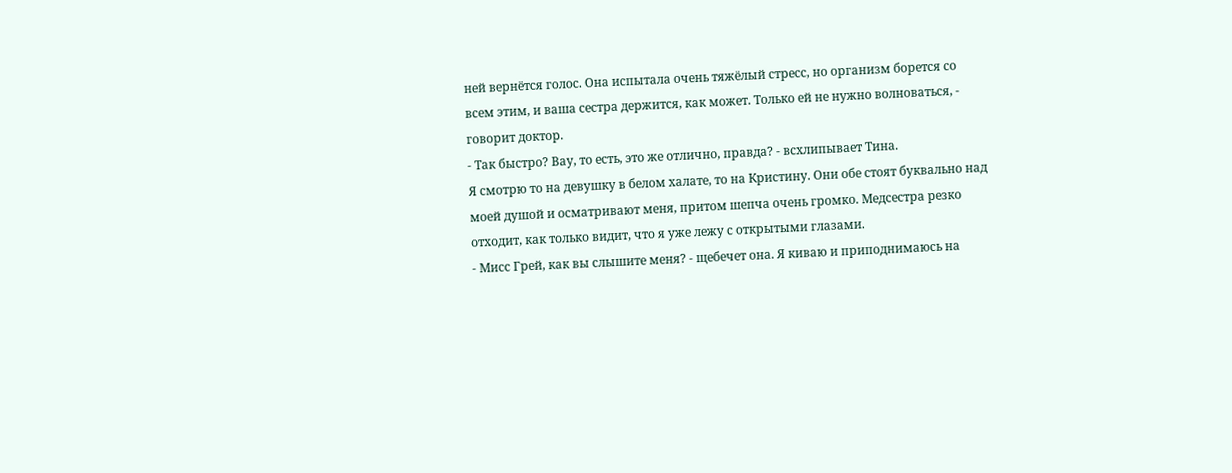ней вернётся голос. Она испытала очень тяжёлый стресс, но организм борется со всем этим, и ваша сестра держится, как может. Только ей не нужно волноваться, - говорит доктор.
- Так быстро? Вау, то есть, это же отлично, правда? - всхлипывает Тина.
Я смотрю то на девушку в белом халате, то на Кристину. Они обе стоят буквально над моей душой и осматривают меня, притом шепча очень громко. Медсестра резко отходит, как только видит, что я уже лежу с открытыми глазами.
- Мисс Грей, как вы слышите меня? - щебечет она. Я киваю и приподнимаюсь на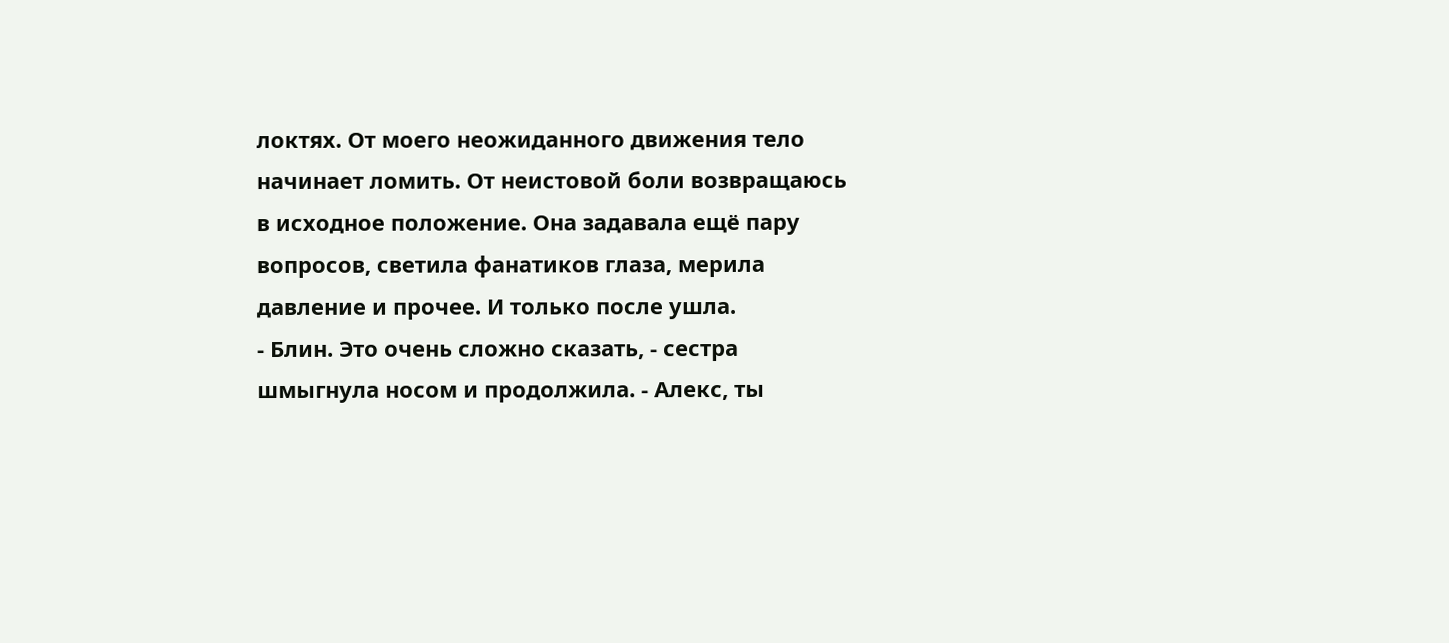локтях. От моего неожиданного движения тело начинает ломить. От неистовой боли возвращаюсь в исходное положение. Она задавала ещё пару вопросов, светила фанатиков глаза, мерила давление и прочее. И только после ушла.
- Блин. Это очень сложно сказать, - сестра шмыгнула носом и продолжила. - Алекс, ты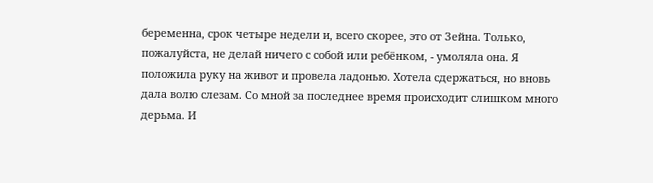беременна, срок четыре недели и, всего скорее, это от Зейна. Только, пожалуйста, не делай ничего с собой или ребёнком, - умоляла она. Я положила руку на живот и провела ладонью. Хотела сдержаться, но вновь дала волю слезам. Со мной за последнее время происходит слишком много дерьма. И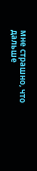мне страшно, что дальше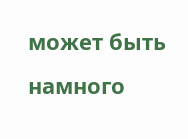может быть намного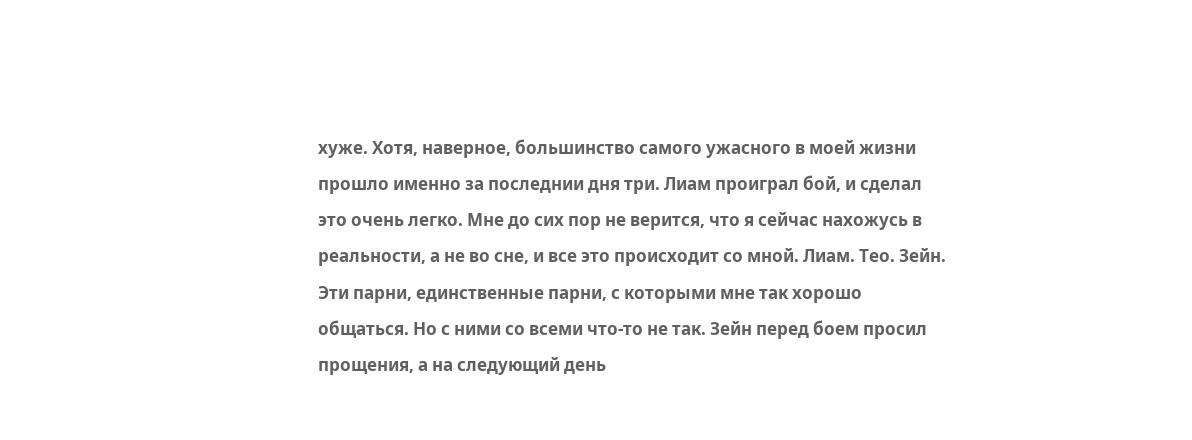хуже. Хотя, наверное, большинство самого ужасного в моей жизни прошло именно за последнии дня три. Лиам проиграл бой, и сделал это очень легко. Мне до сих пор не верится, что я сейчас нахожусь в реальности, а не во сне, и все это происходит со мной. Лиам. Тео. Зейн. Эти парни, единственные парни, с которыми мне так хорошо общаться. Но с ними со всеми что-то не так. Зейн перед боем просил прощения, а на следующий день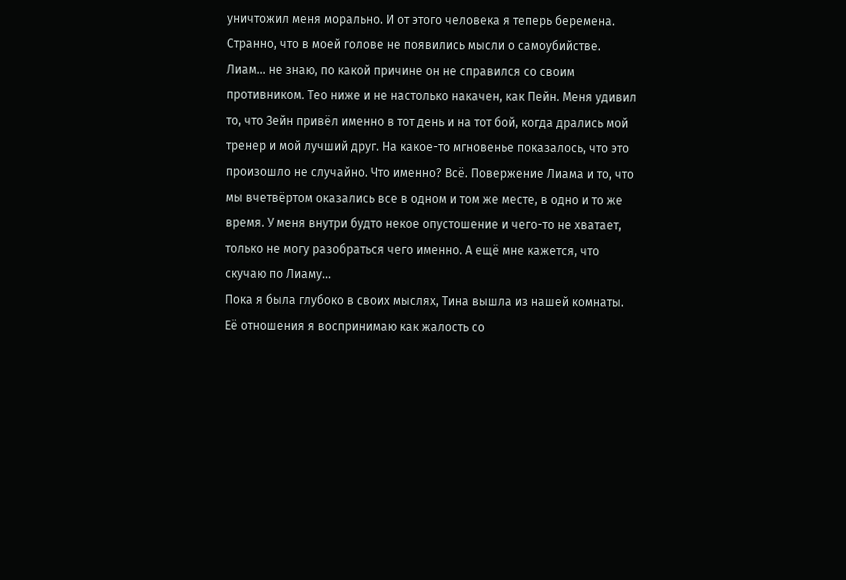уничтожил меня морально. И от этого человека я теперь беремена.
Странно, что в моей голове не появились мысли о самоубийстве. Лиам... не знаю, по какой причине он не справился со своим противником. Тео ниже и не настолько накачен, как Пейн. Меня удивил то, что Зейн привёл именно в тот день и на тот бой, когда дрались мой тренер и мой лучший друг. На какое-то мгновенье показалось, что это произошло не случайно. Что именно? Всё. Повержение Лиама и то, что мы вчетвёртом оказались все в одном и том же месте, в одно и то же время. У меня внутри будто некое опустошение и чего-то не хватает, только не могу разобраться чего именно. А ещё мне кажется, что скучаю по Лиаму...
Пока я была глубоко в своих мыслях, Тина вышла из нашей комнаты. Её отношения я воспринимаю как жалость со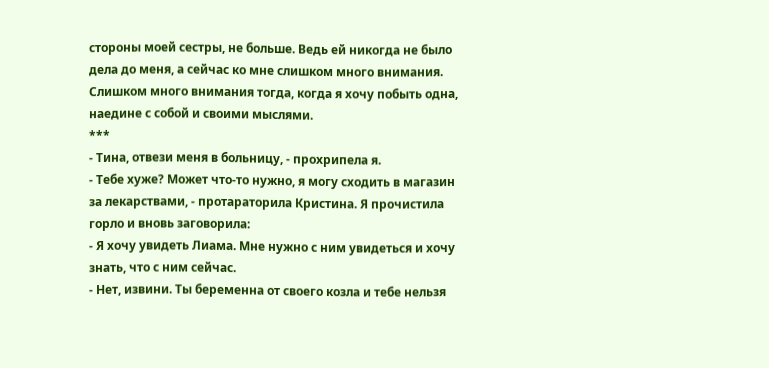стороны моей сестры, не больше. Ведь ей никогда не было дела до меня, а сейчас ко мне слишком много внимания. Слишком много внимания тогда, когда я хочу побыть одна, наедине с собой и своими мыслями.
***
- Тина, отвези меня в больницу, - прохрипела я.
- Тебе хуже? Может что-то нужно, я могу сходить в магазин за лекарствами, - протараторила Кристина. Я прочистила горло и вновь заговорила:
- Я хочу увидеть Лиама. Мне нужно с ним увидеться и хочу знать, что с ним сейчас.
- Нет, извини. Ты беременна от своего козла и тебе нельзя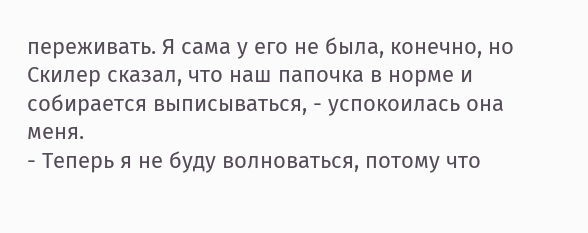переживать. Я сама у его не была, конечно, но Скилер сказал, что наш папочка в норме и собирается выписываться, - успокоилась она меня.
- Теперь я не буду волноваться, потому что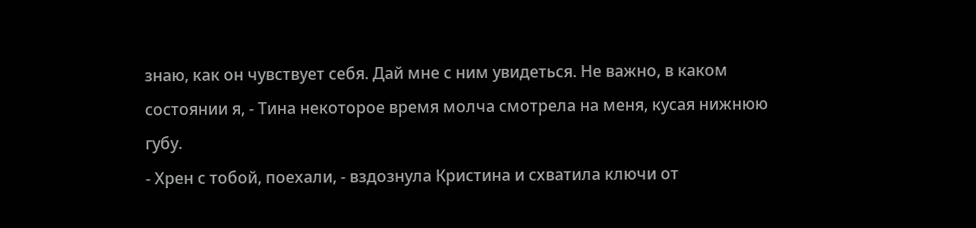знаю, как он чувствует себя. Дай мне с ним увидеться. Не важно, в каком состоянии я, - Тина некоторое время молча смотрела на меня, кусая нижнюю губу.
- Хрен с тобой, поехали, - вздознула Кристина и схватила ключи от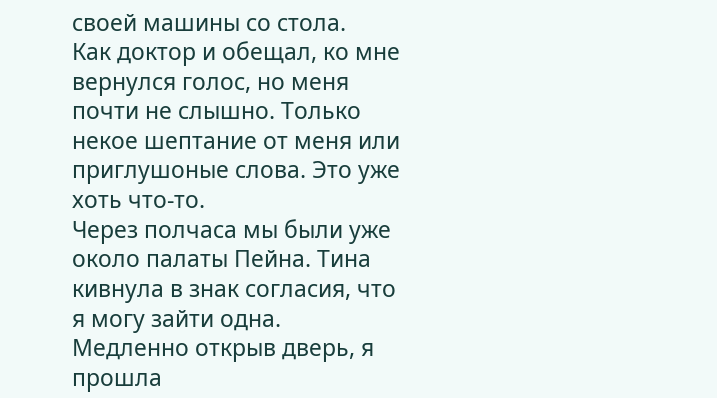своей машины со стола.
Как доктор и обещал, ко мне вернулся голос, но меня почти не слышно. Только некое шептание от меня или приглушоные слова. Это уже хоть что-то.
Через полчаса мы были уже около палаты Пейна. Тина кивнула в знак согласия, что я могу зайти одна. Медленно открыв дверь, я прошла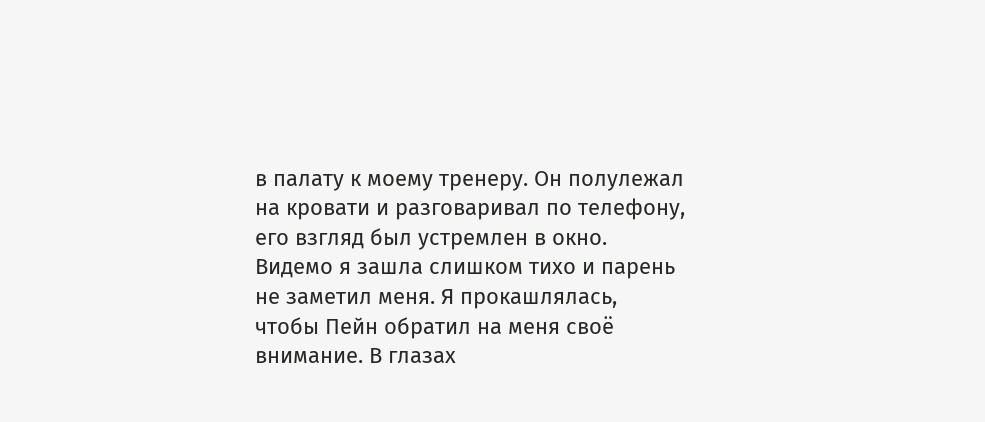в палату к моему тренеру. Он полулежал на кровати и разговаривал по телефону, его взгляд был устремлен в окно. Видемо я зашла слишком тихо и парень не заметил меня. Я прокашлялась, чтобы Пейн обратил на меня своё внимание. В глазах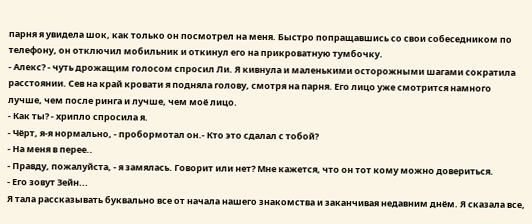парня я увидела шок, как только он посмотрел на меня. Быстро попращавшись со свои собеседником по телефону, он отключил мобильник и откинул его на прикроватную тумбочку.
- Алекс? - чуть дрожащим голосом спросил Ли. Я кивнула и маленькими осторожными шагами сократила расстоянии. Сев на край кровати я подняла голову, смотря на парня. Его лицо уже смотрится намного лучше, чем после ринга и лучше, чем моё лицо.
- Как ты? - хрипло спросила я.
- Чёрт, я-я нормально, - пробормотал он.- Кто это сдалал с тобой?
- На меня в перее..
- Правду, пожалуйста, - я замялась. Говорит или нет? Мне кажется, что он тот кому можно довериться.
- Его зовут Зейн...
Я тала рассказывать буквально все от начала нашего знакомства и заканчивая недавним днём. Я сказала все,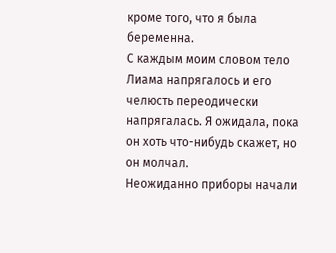кроме того, что я была беременна.
С каждым моим словом тело Лиама напрягалось и его челюсть переодически напрягалась. Я ожидала, пока он хоть что-нибудь скажет, но он молчал.
Неожиданно приборы начали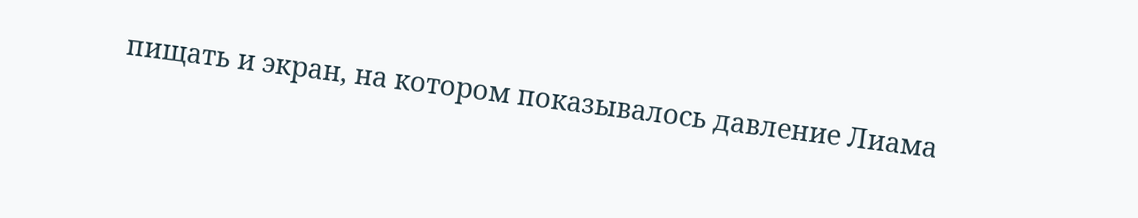пищать и экран, на котором показывалось давление Лиама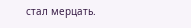стал мерцать.